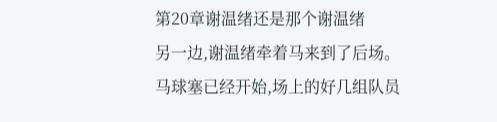第20章谢温绪还是那个谢温绪
另一边,谢温绪牵着马来到了后场。
马球塞已经开始,场上的好几组队员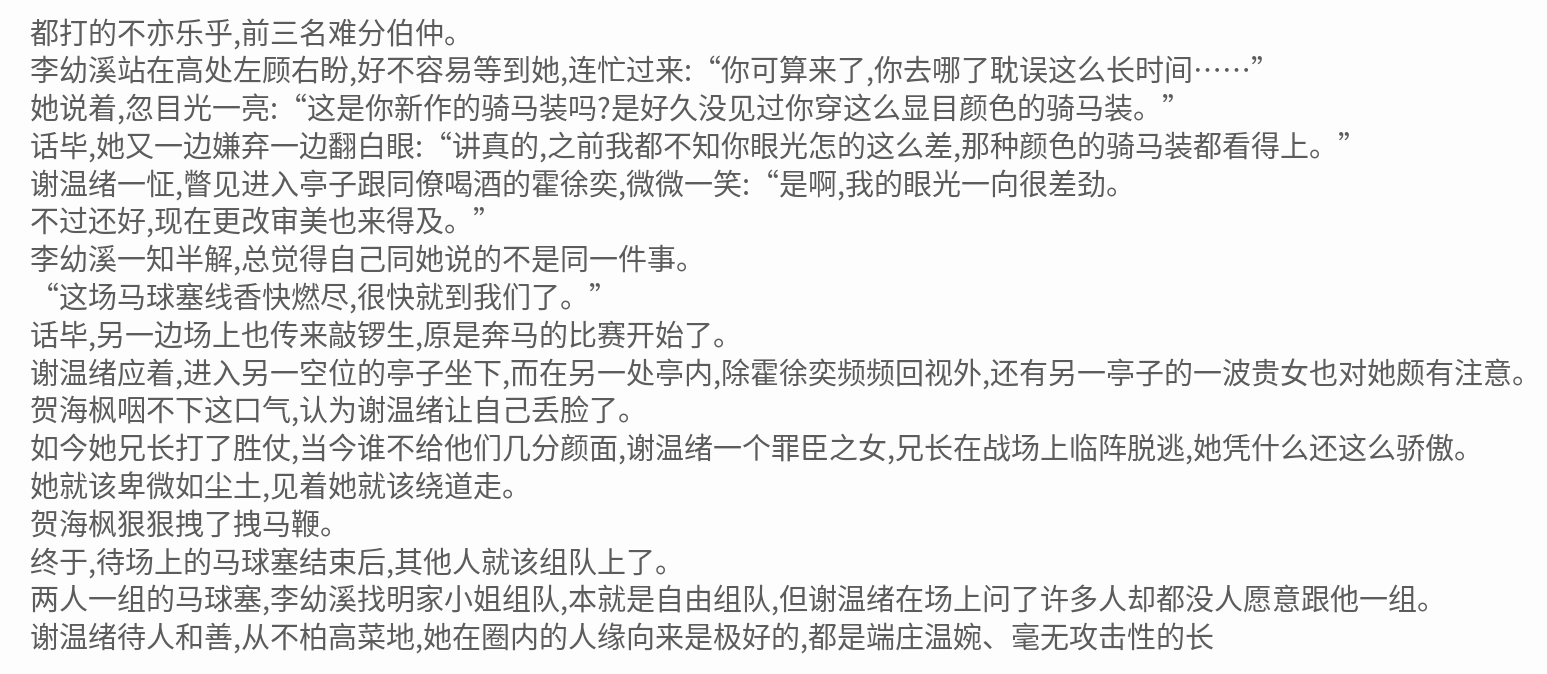都打的不亦乐乎,前三名难分伯仲。
李幼溪站在高处左顾右盼,好不容易等到她,连忙过来:“你可算来了,你去哪了耽误这么长时间……”
她说着,忽目光一亮:“这是你新作的骑马装吗?是好久没见过你穿这么显目颜色的骑马装。”
话毕,她又一边嫌弃一边翻白眼:“讲真的,之前我都不知你眼光怎的这么差,那种颜色的骑马装都看得上。”
谢温绪一怔,瞥见进入亭子跟同僚喝酒的霍徐奕,微微一笑:“是啊,我的眼光一向很差劲。
不过还好,现在更改审美也来得及。”
李幼溪一知半解,总觉得自己同她说的不是同一件事。
“这场马球塞线香快燃尽,很快就到我们了。”
话毕,另一边场上也传来敲锣生,原是奔马的比赛开始了。
谢温绪应着,进入另一空位的亭子坐下,而在另一处亭内,除霍徐奕频频回视外,还有另一亭子的一波贵女也对她颇有注意。
贺海枫咽不下这口气,认为谢温绪让自己丢脸了。
如今她兄长打了胜仗,当今谁不给他们几分颜面,谢温绪一个罪臣之女,兄长在战场上临阵脱逃,她凭什么还这么骄傲。
她就该卑微如尘土,见着她就该绕道走。
贺海枫狠狠拽了拽马鞭。
终于,待场上的马球塞结束后,其他人就该组队上了。
两人一组的马球塞,李幼溪找明家小姐组队,本就是自由组队,但谢温绪在场上问了许多人却都没人愿意跟他一组。
谢温绪待人和善,从不柏高菜地,她在圈内的人缘向来是极好的,都是端庄温婉、毫无攻击性的长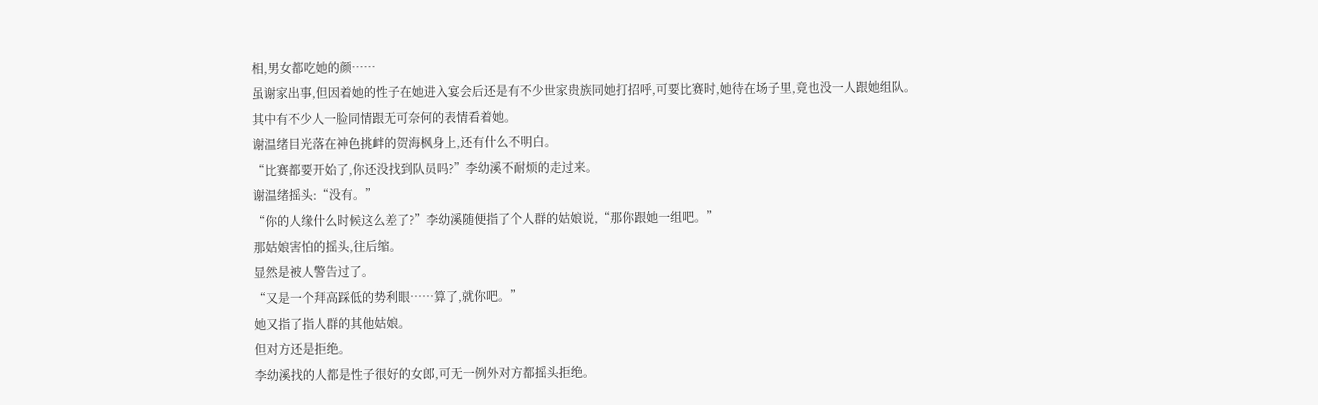相,男女都吃她的颜……
虽谢家出事,但因着她的性子在她进入宴会后还是有不少世家贵族同她打招呼,可要比赛时,她待在场子里,竟也没一人跟她组队。
其中有不少人一脸同情跟无可奈何的表情看着她。
谢温绪目光落在神色挑衅的贺海枫身上,还有什么不明白。
“比赛都要开始了,你还没找到队员吗?”李幼溪不耐烦的走过来。
谢温绪摇头:“没有。”
“你的人缘什么时候这么差了?”李幼溪随便指了个人群的姑娘说,“那你跟她一组吧。”
那姑娘害怕的摇头,往后缩。
显然是被人警告过了。
“又是一个拜高踩低的势利眼……算了,就你吧。”
她又指了指人群的其他姑娘。
但对方还是拒绝。
李幼溪找的人都是性子很好的女郎,可无一例外对方都摇头拒绝。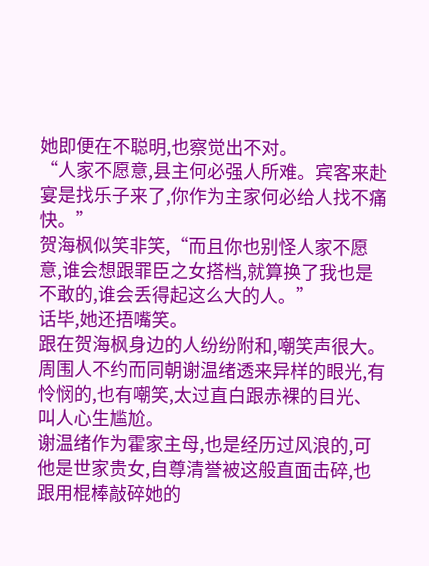她即便在不聪明,也察觉出不对。
“人家不愿意,县主何必强人所难。宾客来赴宴是找乐子来了,你作为主家何必给人找不痛快。”
贺海枫似笑非笑,“而且你也别怪人家不愿意,谁会想跟罪臣之女搭档,就算换了我也是不敢的,谁会丢得起这么大的人。”
话毕,她还捂嘴笑。
跟在贺海枫身边的人纷纷附和,嘲笑声很大。
周围人不约而同朝谢温绪透来异样的眼光,有怜悯的,也有嘲笑,太过直白跟赤裸的目光、叫人心生尴尬。
谢温绪作为霍家主母,也是经历过风浪的,可他是世家贵女,自尊清誉被这般直面击碎,也跟用棍棒敲碎她的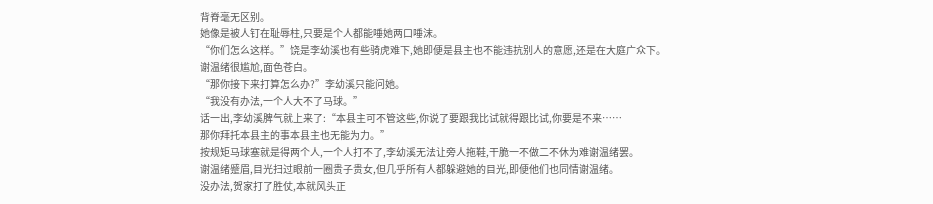背脊毫无区别。
她像是被人钉在耻辱柱,只要是个人都能唾她两口唾沫。
“你们怎么这样。”饶是李幼溪也有些骑虎难下,她即便是县主也不能违抗别人的意愿,还是在大庭广众下。
谢温绪很尴尬,面色苍白。
“那你接下来打算怎么办?”李幼溪只能问她。
“我没有办法,一个人大不了马球。”
话一出,李幼溪脾气就上来了:“本县主可不管这些,你说了要跟我比试就得跟比试,你要是不来……
那你拜托本县主的事本县主也无能为力。”
按规矩马球塞就是得两个人,一个人打不了,李幼溪无法让旁人拖鞋,干脆一不做二不休为难谢温绪罢。
谢温绪蹙眉,目光扫过眼前一圈贵子贵女,但几乎所有人都躲避她的目光,即便他们也同情谢温绪。
没办法,贺家打了胜仗,本就风头正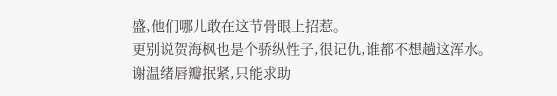盛,他们哪儿敢在这节骨眼上招惹。
更别说贺海枫也是个骄纵性子,很记仇,谁都不想趟这浑水。
谢温绪唇瓣抿紧,只能求助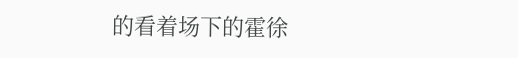的看着场下的霍徐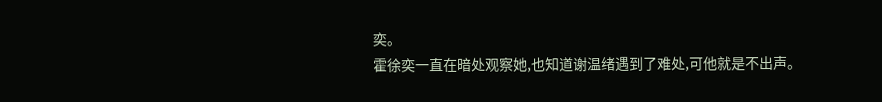奕。
霍徐奕一直在暗处观察她,也知道谢温绪遇到了难处,可他就是不出声。